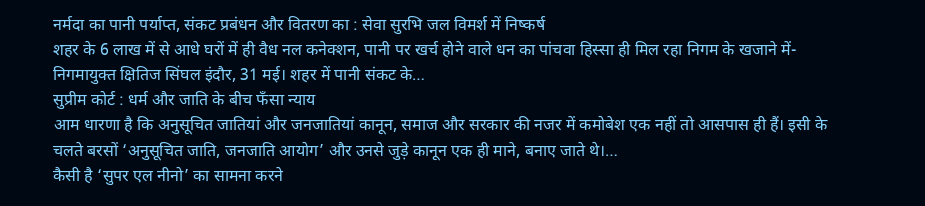नर्मदा का पानी पर्याप्त, संकट प्रबंधन और वितरण का : सेवा सुरभि जल विमर्श में निष्कर्ष
शहर के 6 लाख में से आधे घरों में ही वैध नल कनेक्शन, पानी पर खर्च होने वाले धन का पांचवा हिस्सा ही मिल रहा निगम के खजाने में- निगमायुक्त क्षितिज सिंघल इंदौर, 31 मई। शहर में पानी संकट के…
सुप्रीम कोर्ट : धर्म और जाति के बीच फँसा न्याय
आम धारणा है कि अनुसूचित जातियां और जनजातियां कानून, समाज और सरकार की नजर में कमोबेश एक नहीं तो आसपास ही हैं। इसी के चलते बरसों ‘अनुसूचित जाति, जनजाति आयोग’ और उनसे जुड़े कानून एक ही माने, बनाए जाते थे।…
कैसी है ‘सुपर एल नीनो’ का सामना करने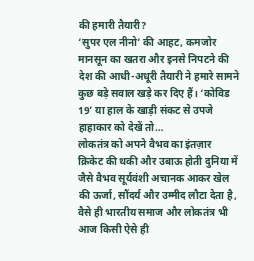की हमारी तैयारी?
‘सुपर एल नीनो’ की आहट, कमजोर मानसून का खतरा और इनसे निपटने की देश की आधी-अधूरी तैयारी ने हमारे सामने कुछ बड़े सवाल खड़े कर दिए हैं। ‘कोविड 19’ या हाल के खाड़ी संकट से उपजे हाहाकार को देखें तो…
लोकतंत्र को अपने वैभव का इंतज़ार
क्रिकेट की थकी और उबाऊ होती दुनिया में जैसे वैभव सूर्यवंशी अचानक आकर खेल की ऊर्जा, सौंदर्य और उम्मीद लौटा देता है, वैसे ही भारतीय समाज और लोकतंत्र भी आज किसी ऐसे ही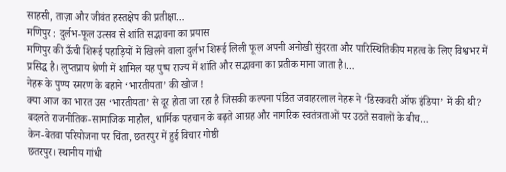साहसी, ताज़ा और जीवंत हस्तक्षेप की प्रतीक्षा…
मणिपुर : दुर्लभ-फूल उत्सव से शांति सद्भावना का प्रयास
मणिपुर की ऊँची शिरूई पहाड़ियों में खिलने वाला दुर्लभ शिरूई लिली फूल अपनी अनोखी सुंदरता और पारिस्थितिकीय महत्व के लिए विश्वभर में प्रसिद्ध है। लुप्तप्राय श्रेणी में शामिल यह पुष्प राज्य में शांति और सद्भावना का प्रतीक माना जाता है।…
नेहरू के पुण्य स्मरण के बहाने ‘भारतीयता’ की खोज !
क्या आज का भारत उस ‘भारतीयता’ से दूर होता जा रहा है जिसकी कल्पना पंडित जवाहरलाल नेहरू ने ‘डिस्कवरी ऑफ इंडिया’ में की थी? बदलते राजनीतिक-सामाजिक माहौल, धार्मिक पहचान के बढ़ते आग्रह और नागरिक स्वतंत्रताओं पर उठते सवालों के बीच…
केन-बेतवा परियोजना पर चिंता, छतरपुर में हुई विचार गोष्ठी
छतरपुर। स्थानीय गांधी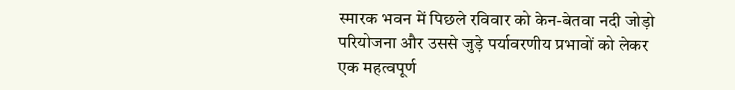स्मारक भवन में पिछले रविवार को केन-बेतवा नदी जोड़ो परियोजना और उससे जुड़े पर्यावरणीय प्रभावों को लेकर एक महत्वपूर्ण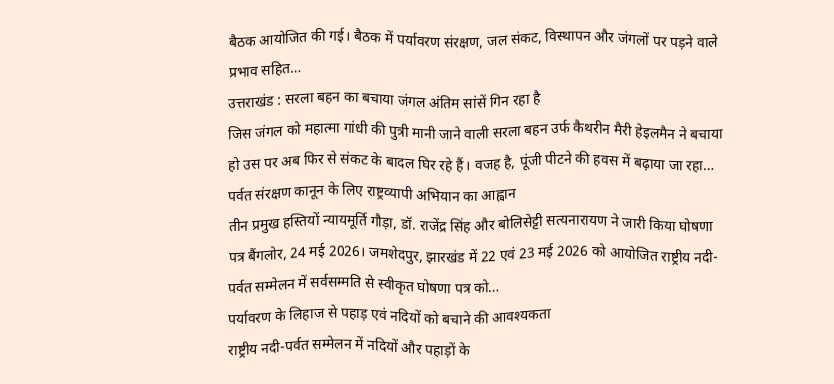बैठक आयोजित की गई। बैठक में पर्यावरण संरक्षण, जल संकट, विस्थापन और जंगलों पर पड़ने वाले प्रभाव सहित…
उत्तराखंड : सरला बहन का बचाया जंगल अंतिम सांसें गिन रहा है
जिस जंगल को महात्मा गांधी की पुत्री मानी जाने वाली सरला बहन उर्फ कैथरीन मैरी हेइलमैन ने बचाया हो उस पर अब फिर से संकट के बादल घिर रहे हैं। वजह है, पूंजी पीटने की हवस में बढ़ाया जा रहा…
पर्वत संरक्षण कानून के लिए राष्ट्रव्यापी अभियान का आह्वान
तीन प्रमुख हस्तियों न्यायमूर्ति गौड़ा, डॉ. राजेंद्र सिंह और बोलिसेट्टी सत्यनारायण ने जारी किया घोषणा पत्र बैंगलोर, 24 मई 2026। जमशेदपुर, झारखंड में 22 एवं 23 मई 2026 को आयोजित राष्ट्रीय नदी-पर्वत सम्मेलन में सर्वसम्मति से स्वीकृत घोषणा पत्र को…
पर्यावरण के लिहाज से पहाड़ एवं नदियों को बचाने की आवश्यकता
राष्ट्रीय नदी-पर्वत सम्मेलन में नदियों और पहाड़ों के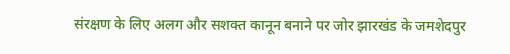संरक्षण के लिए अलग और सशक्त कानून बनाने पर जोर झारखंड के जमशेदपुर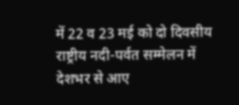में 22 व 23 मई को दो दिवसीय राष्ट्रीय नदी-पर्वत सम्मेलन में देशभर से आए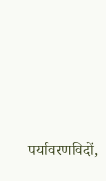पर्यावरणविदों,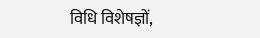विधि विशेषज्ञों,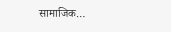सामाजिक…